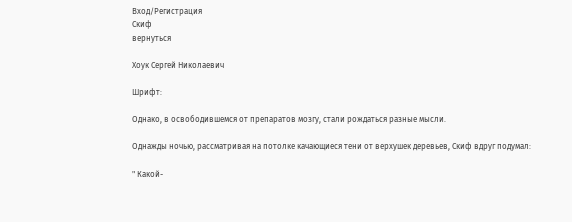Вход/Регистрация
Скиф
вернуться

Хоук Сергей Николаевич

Шрифт:

Однако, в освободившемся от препаратов мозгу, стали рождаться разные мысли.

Однажды ночью, рассматривая на потолке качающиеся тени от верхушек деревьев, Скиф вдруг подумал:

" Какой-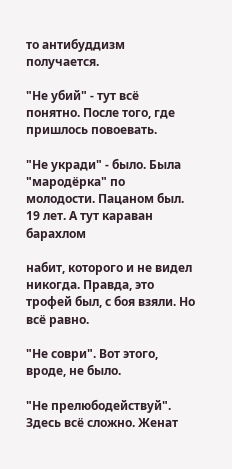то антибуддизм получается.

"Не убий" - тут всё понятно. После того, где пришлось повоевать.

"Не укради" - было. Была "мародёрка" по молодости. Пацаном был. 19 лет. А тут караван барахлом

набит, которого и не видел никогда. Правда, это трофей был, с боя взяли. Но всё равно.

"Не соври". Вот этого, вроде, не было.

"Не прелюбодействуй". Здесь всё сложно. Женат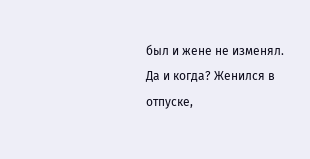был и жене не изменял. Да и когда? Женился в отпуске,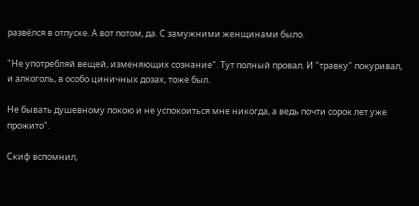развёлся в отпуске. А вот потом, да. С замужними женщинами было.

"Не употребляй вещей, изменяющих сознание". Тут полный провал. И "травку" покуривал, и алкоголь, в особо циничных дозах, тоже был.

Не бывать душевному покою и не успокоиться мне никогда, а ведь почти сорок лет уже прожито".

Скиф вспомнил,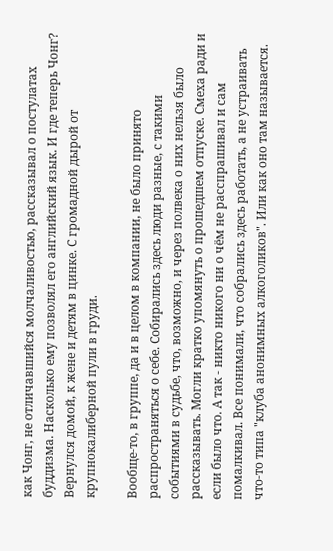как Чонг, не отличавшийся молчаливостью, рассказывал о постулатах буддизма. Насколько ему позволял его английский язык. И где теперь Чонг? Вернулся домой, к жене и детям в цинке. С громадной дырой от крупнокалиберной пули в груди.

Вообще-то, в группе, да и в целом в компании, не было принято распространяться о себе. Собирались здесь люди разные, с такими событиями в судьбе, что, возможно, и через полвека о них нельзя было рассказывать. Могли кратко упомянуть о прошедшем отпуске. Смеха ради и если было что. А так - никто никого ни о чём не расспрашивал и сам помалкивал. Все понимали, что собрались здесь работать, а не устраивать что-то типа "клуба анонимных алкоголиков". Или как оно там называется.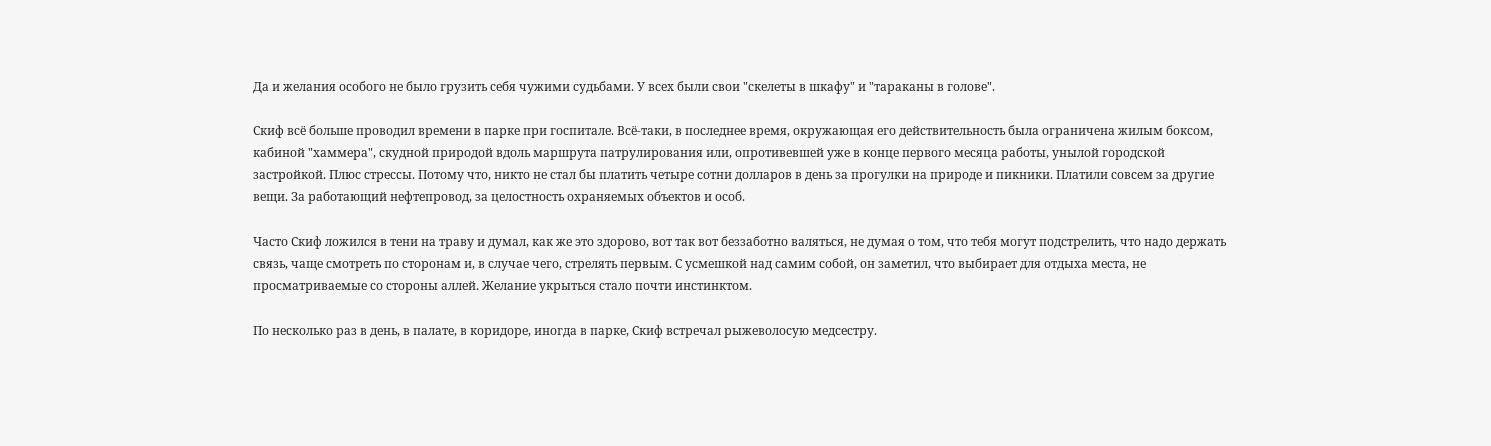Да и желания особого не было грузить себя чужими судьбами. У всех были свои "скелеты в шкафу" и "тараканы в голове".

Скиф всё больше проводил времени в парке при госпитале. Всё-таки, в последнее время, окружающая его действительность была ограничена жилым боксом, кабиной "хаммера", скудной природой вдоль маршрута патрулирования или, опротивевшей уже в конце первого месяца работы, унылой городской застройкой. Плюс стрессы. Потому что, никто не стал бы платить четыре сотни долларов в день за прогулки на природе и пикники. Платили совсем за другие вещи. За работающий нефтепровод, за целостность охраняемых объектов и особ.

Часто Скиф ложился в тени на траву и думал, как же это здорово, вот так вот беззаботно валяться, не думая о том, что тебя могут подстрелить, что надо держать связь, чаще смотреть по сторонам и, в случае чего, стрелять первым. С усмешкой над самим собой, он заметил, что выбирает для отдыха места, не просматриваемые со стороны аллей. Желание укрыться стало почти инстинктом.

По несколько раз в день, в палате, в коридоре, иногда в парке, Скиф встречал рыжеволосую медсестру.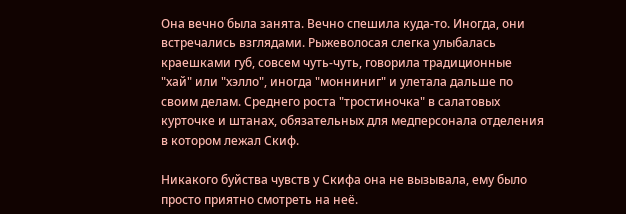Она вечно была занята. Вечно спешила куда-то. Иногда, они встречались взглядами. Рыжеволосая слегка улыбалась краешками губ, совсем чуть-чуть, говорила традиционные "хай" или "хэлло", иногда "монниниг" и улетала дальше по своим делам. Среднего роста "тростиночка" в салатовых курточке и штанах, обязательных для медперсонала отделения в котором лежал Скиф.

Никакого буйства чувств у Скифа она не вызывала, ему было просто приятно смотреть на неё.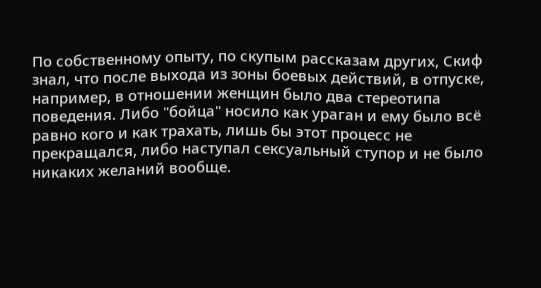По собственному опыту, по скупым рассказам других, Скиф знал, что после выхода из зоны боевых действий, в отпуске, например, в отношении женщин было два стереотипа поведения. Либо "бойца" носило как ураган и ему было всё равно кого и как трахать, лишь бы этот процесс не прекращался, либо наступал сексуальный ступор и не было никаких желаний вообще.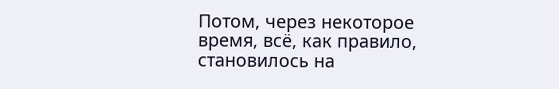Потом, через некоторое время, всё, как правило, становилось на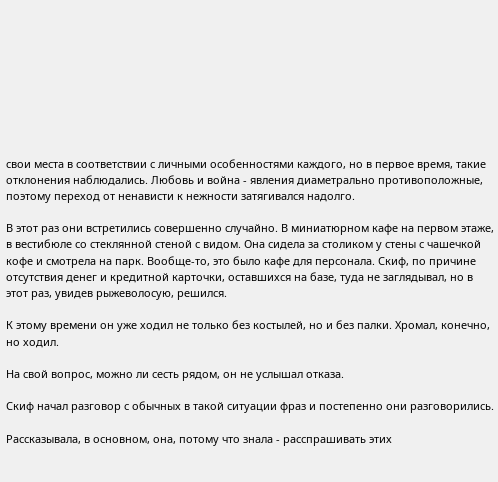свои места в соответствии с личными особенностями каждого, но в первое время, такие отклонения наблюдались. Любовь и война - явления диаметрально противоположные, поэтому переход от ненависти к нежности затягивался надолго.

В этот раз они встретились совершенно случайно. В миниатюрном кафе на первом этаже, в вестибюле со стеклянной стеной с видом. Она сидела за столиком у стены с чашечкой кофе и смотрела на парк. Вообще-то, это было кафе для персонала. Скиф, по причине отсутствия денег и кредитной карточки, оставшихся на базе, туда не заглядывал, но в этот раз, увидев рыжеволосую, решился.

К этому времени он уже ходил не только без костылей, но и без палки. Хромал, конечно, но ходил.

На свой вопрос, можно ли сесть рядом, он не услышал отказа.

Скиф начал разговор с обычных в такой ситуации фраз и постепенно они разговорились.

Рассказывала, в основном, она, потому что знала - расспрашивать этих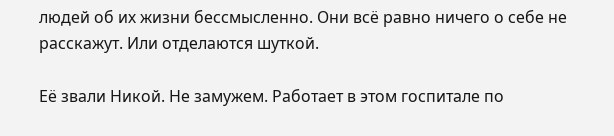людей об их жизни бессмысленно. Они всё равно ничего о себе не расскажут. Или отделаются шуткой.

Её звали Никой. Не замужем. Работает в этом госпитале по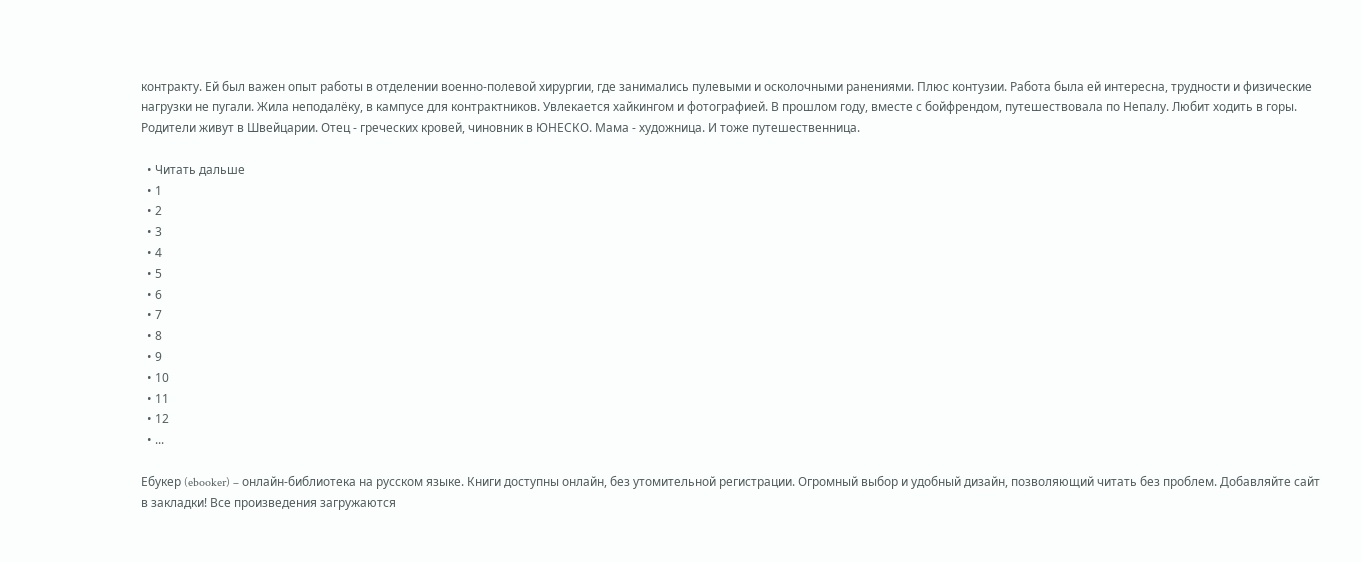контракту. Ей был важен опыт работы в отделении военно-полевой хирургии, где занимались пулевыми и осколочными ранениями. Плюс контузии. Работа была ей интересна, трудности и физические нагрузки не пугали. Жила неподалёку, в кампусе для контрактников. Увлекается хайкингом и фотографией. В прошлом году, вместе с бойфрендом, путешествовала по Непалу. Любит ходить в горы. Родители живут в Швейцарии. Отец - греческих кровей, чиновник в ЮНЕСКО. Мама - художница. И тоже путешественница.

  • Читать дальше
  • 1
  • 2
  • 3
  • 4
  • 5
  • 6
  • 7
  • 8
  • 9
  • 10
  • 11
  • 12
  • ...

Ебукер (ebooker) – онлайн-библиотека на русском языке. Книги доступны онлайн, без утомительной регистрации. Огромный выбор и удобный дизайн, позволяющий читать без проблем. Добавляйте сайт в закладки! Все произведения загружаются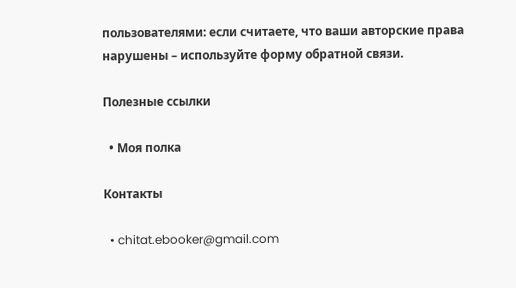пользователями: если считаете, что ваши авторские права нарушены – используйте форму обратной связи.

Полезные ссылки

  • Моя полка

Контакты

  • chitat.ebooker@gmail.com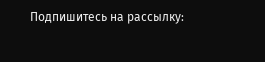Подпишитесь на рассылку: